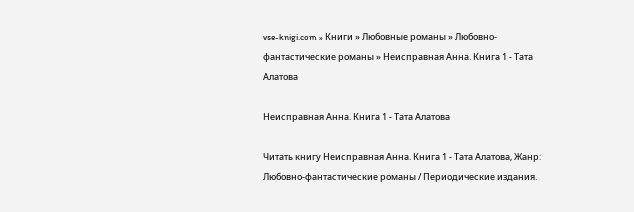vse-knigi.com » Книги » Любовные романы » Любовно-фантастические романы » Неисправная Анна. Книга 1 - Тата Алатова

Неисправная Анна. Книга 1 - Тата Алатова

Читать книгу Неисправная Анна. Книга 1 - Тата Алатова, Жанр: Любовно-фантастические романы / Периодические издания.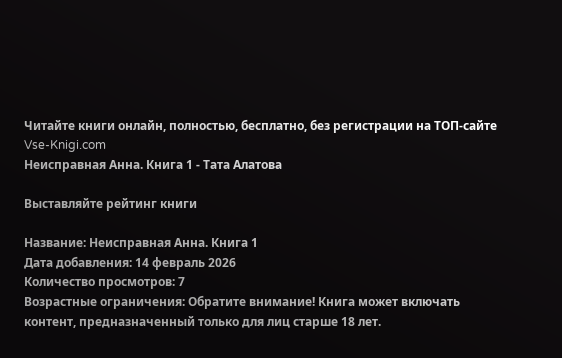Читайте книги онлайн, полностью, бесплатно, без регистрации на ТОП-сайте Vse-Knigi.com
Неисправная Анна. Книга 1 - Тата Алатова

Выставляйте рейтинг книги

Название: Неисправная Анна. Книга 1
Дата добавления: 14 февраль 2026
Количество просмотров: 7
Возрастные ограничения: Обратите внимание! Книга может включать контент, предназначенный только для лиц старше 18 лет.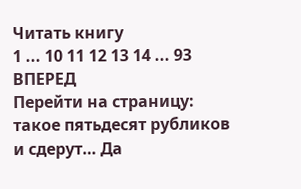Читать книгу
1 ... 10 11 12 13 14 ... 93 ВПЕРЕД
Перейти на страницу:
такое пятьдесят рубликов и сдерут… Да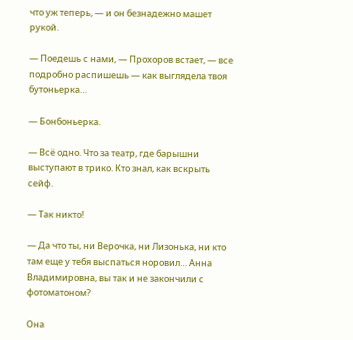что уж теперь, — и он безнадежно машет рукой.

— Поедешь с нами, — Прохоров встает, — все подробно распишешь — как выглядела твоя бутоньерка…

— Бонбоньерка.

— Всё одно. Что за театр, где барышни выступают в трико. Кто знал, как вскрыть сейф.

— Так никто!

— Да что ты, ни Верочка, ни Лизонька, ни кто там еще у тебя выспаться норовил… Анна Владимировна, вы так и не закончили с фотоматоном?

Она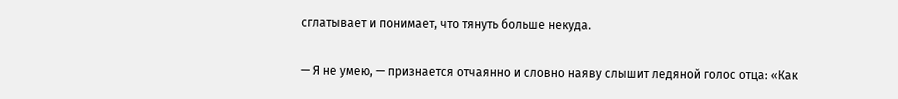сглатывает и понимает, что тянуть больше некуда.

— Я не умею, — признается отчаянно и словно наяву слышит ледяной голос отца: «Как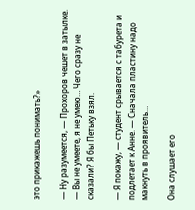это прикажешь понимать?»

— Ну разумеется, — Прохоров чешет в затылке. — Вы не умеете, я не умею… Чего сразу не сказали? Я бы Петьку взял.

— Я покажу, — студент срывается с табурета и подлетает к Анне. — Сначала пластину надо макнуть в проявитель…

Она слушает его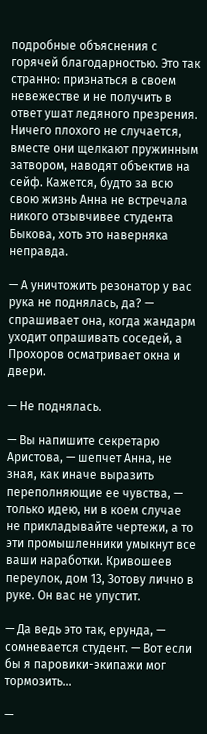подробные объяснения с горячей благодарностью. Это так странно: признаться в своем невежестве и не получить в ответ ушат ледяного презрения. Ничего плохого не случается, вместе они щелкают пружинным затвором, наводят объектив на сейф. Кажется, будто за всю свою жизнь Анна не встречала никого отзывчивее студента Быкова, хоть это наверняка неправда.

— А уничтожить резонатор у вас рука не поднялась, да? — спрашивает она, когда жандарм уходит опрашивать соседей, а Прохоров осматривает окна и двери.

— Не поднялась.

— Вы напишите секретарю Аристова, — шепчет Анна, не зная, как иначе выразить переполняющие ее чувства, — только идею, ни в коем случае не прикладывайте чертежи, а то эти промышленники умыкнут все ваши наработки. Кривошеев переулок, дом 13, Зотову лично в руке. Он вас не упустит.

— Да ведь это так, ерунда, — сомневается студент. — Вот если бы я паровики-экипажи мог тормозить…

—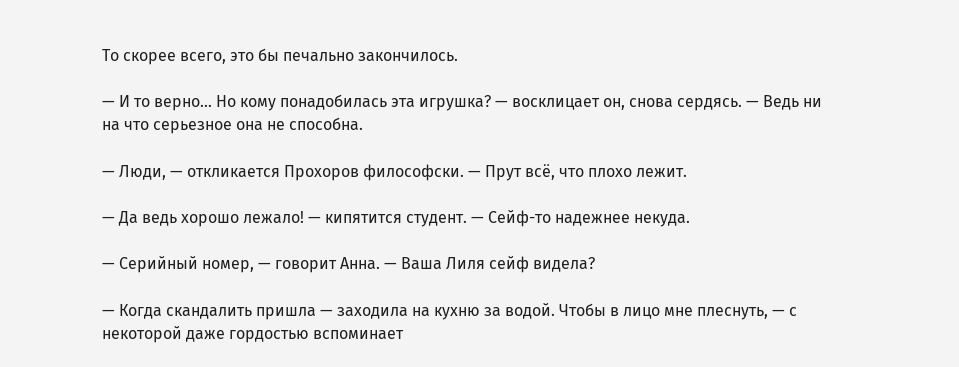То скорее всего, это бы печально закончилось.

— И то верно… Но кому понадобилась эта игрушка? — восклицает он, снова сердясь. — Ведь ни на что серьезное она не способна.

— Люди, — откликается Прохоров философски. — Прут всё, что плохо лежит.

— Да ведь хорошо лежало! — кипятится студент. — Сейф-то надежнее некуда.

— Серийный номер, — говорит Анна. — Ваша Лиля сейф видела?

— Когда скандалить пришла — заходила на кухню за водой. Чтобы в лицо мне плеснуть, — с некоторой даже гордостью вспоминает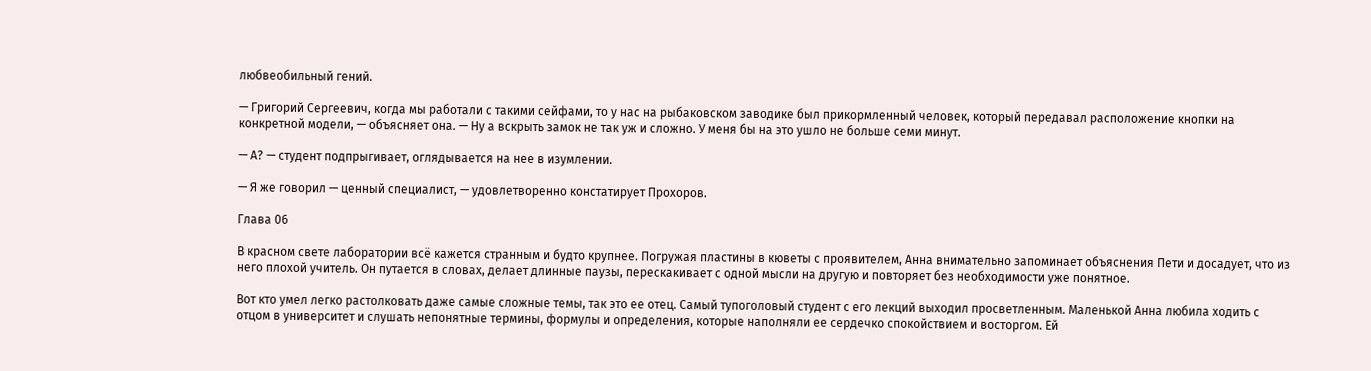любвеобильный гений.

— Григорий Сергеевич, когда мы работали с такими сейфами, то у нас на рыбаковском заводике был прикормленный человек, который передавал расположение кнопки на конкретной модели, — объясняет она. — Ну а вскрыть замок не так уж и сложно. У меня бы на это ушло не больше семи минут.

— А? — студент подпрыгивает, оглядывается на нее в изумлении.

— Я же говорил — ценный специалист, — удовлетворенно констатирует Прохоров.

Глава 06

В красном свете лаборатории всё кажется странным и будто крупнее. Погружая пластины в кюветы с проявителем, Анна внимательно запоминает объяснения Пети и досадует, что из него плохой учитель. Он путается в словах, делает длинные паузы, перескакивает с одной мысли на другую и повторяет без необходимости уже понятное.

Вот кто умел легко растолковать даже самые сложные темы, так это ее отец. Самый тупоголовый студент с его лекций выходил просветленным. Маленькой Анна любила ходить с отцом в университет и слушать непонятные термины, формулы и определения, которые наполняли ее сердечко спокойствием и восторгом. Ей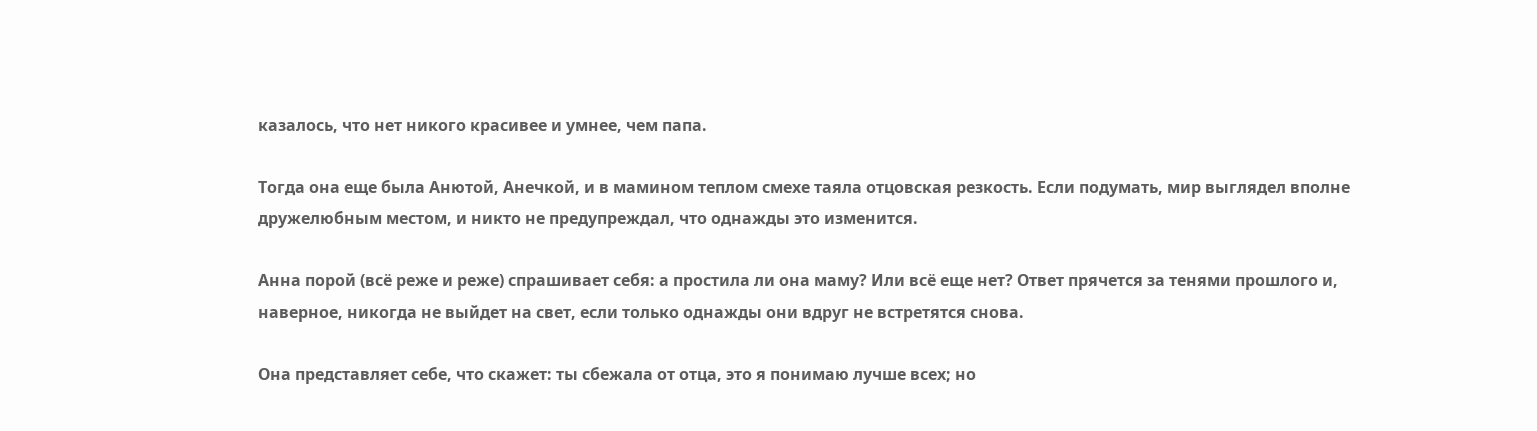казалось, что нет никого красивее и умнее, чем папа.

Тогда она еще была Анютой, Анечкой, и в мамином теплом смехе таяла отцовская резкость. Если подумать, мир выглядел вполне дружелюбным местом, и никто не предупреждал, что однажды это изменится.

Анна порой (всё реже и реже) спрашивает себя: а простила ли она маму? Или всё еще нет? Ответ прячется за тенями прошлого и, наверное, никогда не выйдет на свет, если только однажды они вдруг не встретятся снова.

Она представляет себе, что скажет: ты сбежала от отца, это я понимаю лучше всех; но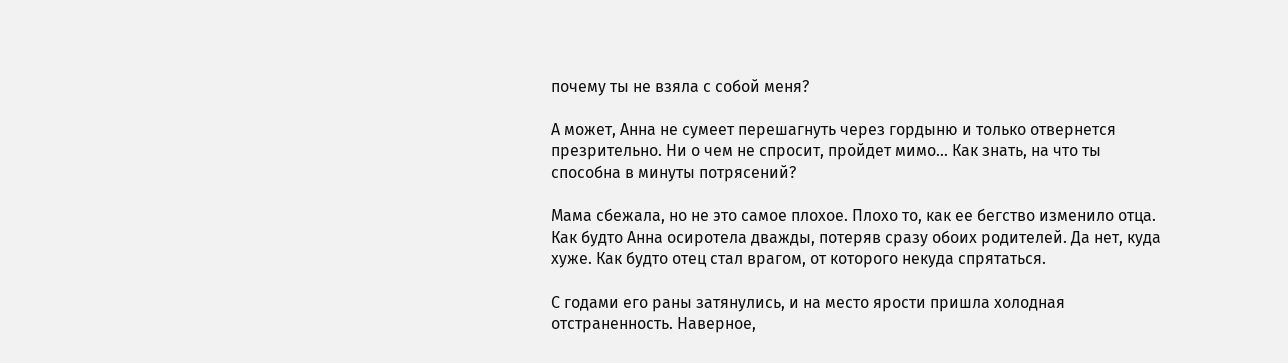почему ты не взяла с собой меня?

А может, Анна не сумеет перешагнуть через гордыню и только отвернется презрительно. Ни о чем не спросит, пройдет мимо… Как знать, на что ты способна в минуты потрясений?

Мама сбежала, но не это самое плохое. Плохо то, как ее бегство изменило отца. Как будто Анна осиротела дважды, потеряв сразу обоих родителей. Да нет, куда хуже. Как будто отец стал врагом, от которого некуда спрятаться.

С годами его раны затянулись, и на место ярости пришла холодная отстраненность. Наверное,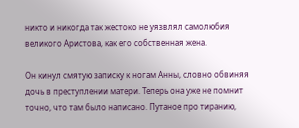никто и никогда так жестоко не уязвлял самолюбия великого Аристова, как его собственная жена.

Он кинул смятую записку к ногам Анны, словно обвиняя дочь в преступлении матери. Теперь она уже не помнит точно, что там было написано. Путаное про тиранию,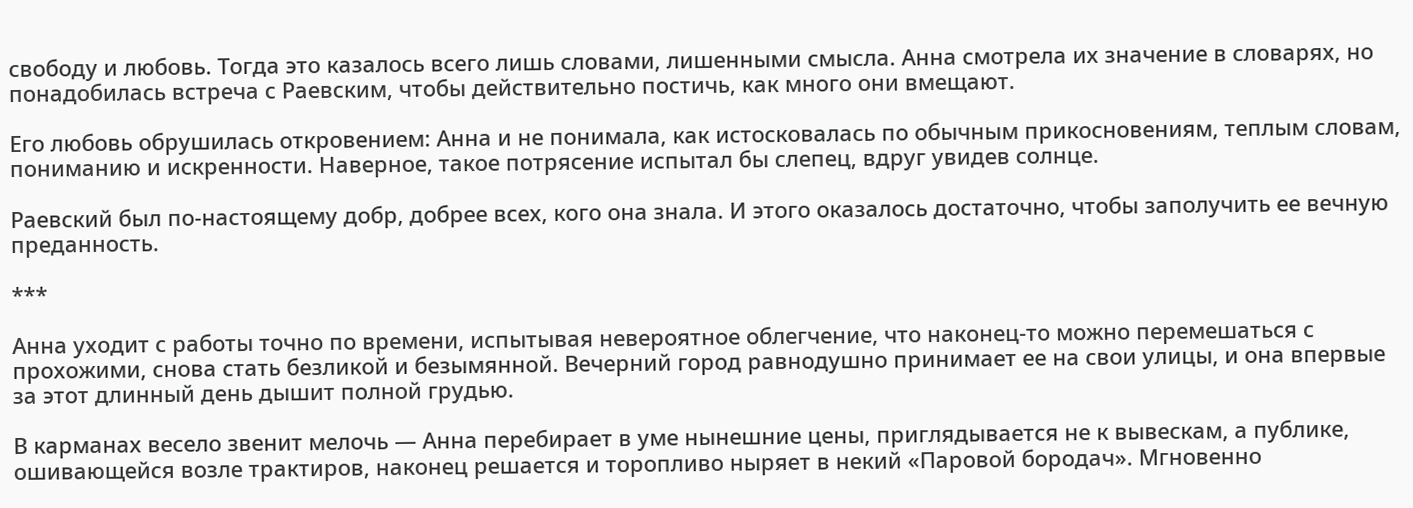свободу и любовь. Тогда это казалось всего лишь словами, лишенными смысла. Анна смотрела их значение в словарях, но понадобилась встреча с Раевским, чтобы действительно постичь, как много они вмещают.

Его любовь обрушилась откровением: Анна и не понимала, как истосковалась по обычным прикосновениям, теплым словам, пониманию и искренности. Наверное, такое потрясение испытал бы слепец, вдруг увидев солнце.

Раевский был по-настоящему добр, добрее всех, кого она знала. И этого оказалось достаточно, чтобы заполучить ее вечную преданность.

***

Анна уходит с работы точно по времени, испытывая невероятное облегчение, что наконец-то можно перемешаться с прохожими, снова стать безликой и безымянной. Вечерний город равнодушно принимает ее на свои улицы, и она впервые за этот длинный день дышит полной грудью.

В карманах весело звенит мелочь — Анна перебирает в уме нынешние цены, приглядывается не к вывескам, а публике, ошивающейся возле трактиров, наконец решается и торопливо ныряет в некий «Паровой бородач». Мгновенно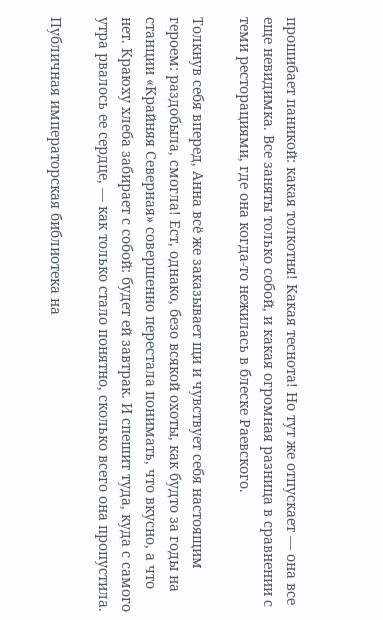прошибает паникой: какая толкотня! Какая теснота! Но тут же отпускает — она все еще невидимка. Все заняты только собой, и какая огромная разница в сравнении с теми ресторациями, где она когда-то нежилась в блеске Раевского.

Толкнув себя вперед, Анна всё же заказывает щи и чувствует себя настоящим героем: раздобыла, смогла! Ест, однако, безо всякой охоты, как будто за годы на станции «Крайняя Северная» совершенно перестала понимать, что вкусно, а что нет. Краюху хлеба забирает с собой: будет ей завтрак. И спешит туда, куда с самого утра рвалось ее сердце, — как только стало понятно, сколько всего она пропустила.

Публичная императорская библиотека на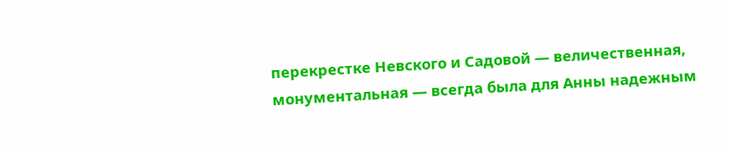перекрестке Невского и Садовой — величественная, монументальная — всегда была для Анны надежным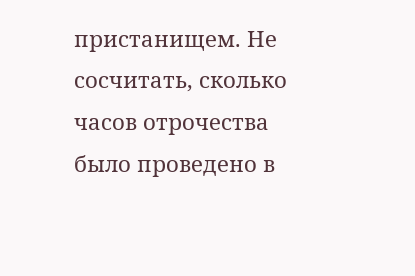пристанищем. Не сосчитать, сколько часов отрочества было проведено в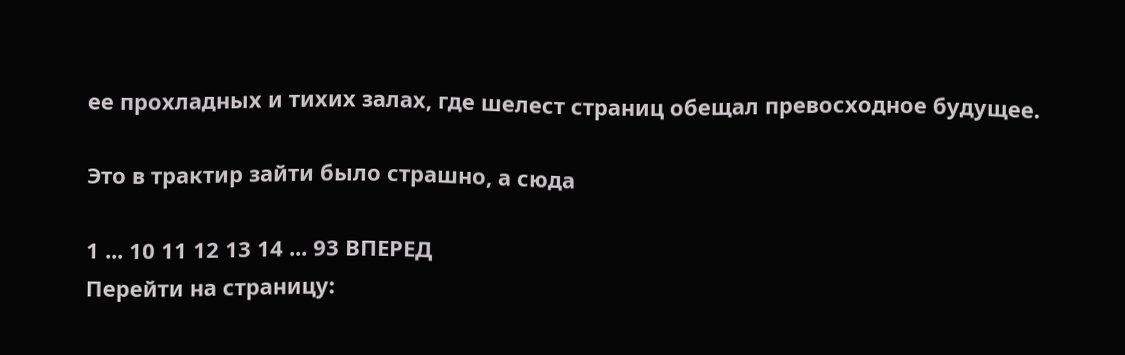ее прохладных и тихих залах, где шелест страниц обещал превосходное будущее.

Это в трактир зайти было страшно, а сюда

1 ... 10 11 12 13 14 ... 93 ВПЕРЕД
Перейти на страницу: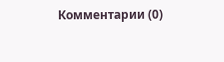Комментарии (0)